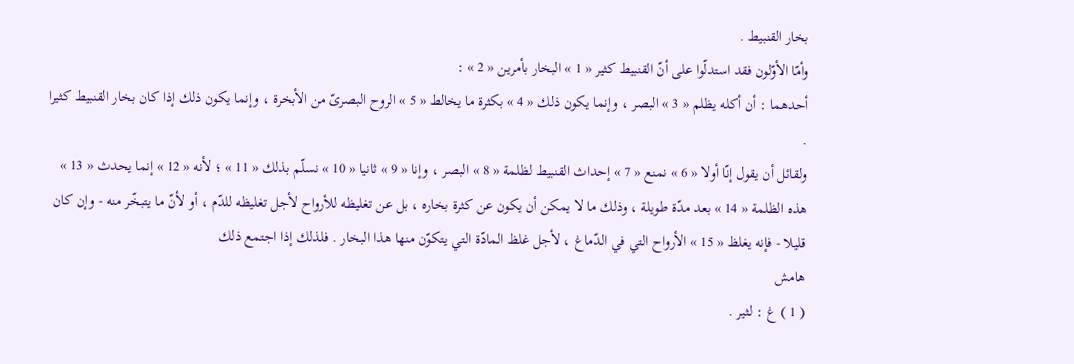بخار القنبيط .
وأمّا الأوّلون فقد استدلّوا على أنّ القنبيط كثير « 1 » البخار بأمرين « 2 » :
أحدهما : أن أكله يظلم « 3 » البصر ، وإنما يكون ذلك « 4 » بكثرة ما يخالط « 5 » الروح البصرىّ من الأبخرة ، وإنما يكون ذلك إذا كان بخار القنبيط كثيرا .
ولقائل أن يقول إنّا أولا « 6 » نمنع « 7 » إحداث القنبيط لظلمة « 8 » البصر ، وإنا « 9 » ثانيا « 10 » نسلّم بذلك « 11 » ؛ لأنه « 12 » إنما يحدث « 13 » هذه الظلمة « 14 » بعد مدّة طويلة ، وذلك ما لا يمكن أن يكون عن كثرة بخاره ، بل عن تغليظه للأرواح لأجل تغليظه للدّم ، أو لأنّ ما يتبخّر منه - وإن كان قليلا - فإنه يغلظ « 15 » الأرواح التي في الدّماغ ، لأجل غلظ المادّة التي يتكوّن منها هذا البخار . فلذلك إذا اجتمع ذلك
هامش
( 1 ) غ : لثير .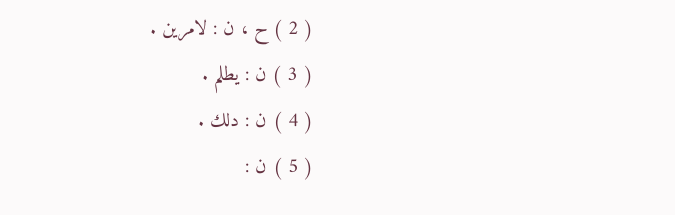( 2 ) ح ، ن : لامرين .
( 3 ) ن : يطلم .
( 4 ) ن : دلك .
( 5 ) ن :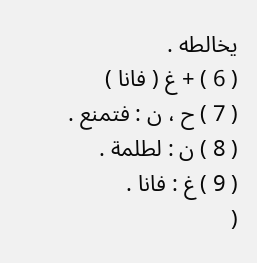يخالطه .
( 6 ) + غ ( فانا )
( 7 ) ح ، ن : فتمنع .
( 8 ) ن : لطلمة .
( 9 ) غ : فانا .
(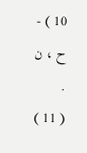10 ) - ح ، ن .
( 11 )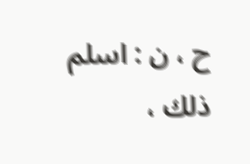ح ، ن : اسلم ذلك ،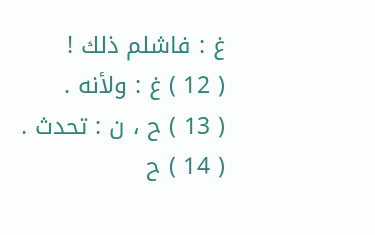غ : فاشلم ذلك !
( 12 ) غ : ولأنه .
( 13 ) ح ، ن : تحدث .
( 14 ) ح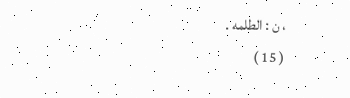، ن : الطلمه .
( 15 )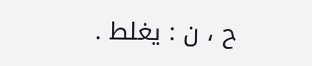ح ، ن : يغلط .